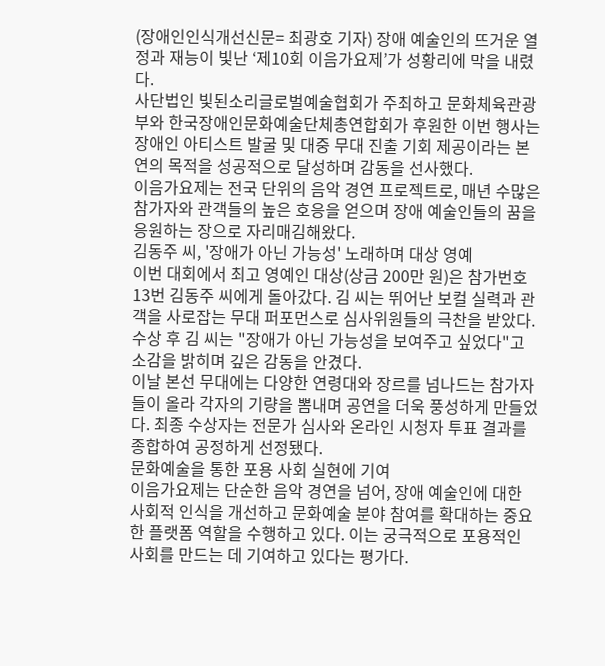(장애인인식개선신문= 최광호 기자) 장애 예술인의 뜨거운 열정과 재능이 빛난 ‘제10회 이음가요제’가 성황리에 막을 내렸다.
사단법인 빛된소리글로벌예술협회가 주최하고 문화체육관광부와 한국장애인문화예술단체총연합회가 후원한 이번 행사는 장애인 아티스트 발굴 및 대중 무대 진출 기회 제공이라는 본연의 목적을 성공적으로 달성하며 감동을 선사했다.
이음가요제는 전국 단위의 음악 경연 프로젝트로, 매년 수많은 참가자와 관객들의 높은 호응을 얻으며 장애 예술인들의 꿈을 응원하는 장으로 자리매김해왔다.
김동주 씨, '장애가 아닌 가능성' 노래하며 대상 영예
이번 대회에서 최고 영예인 대상(상금 200만 원)은 참가번호 13번 김동주 씨에게 돌아갔다. 김 씨는 뛰어난 보컬 실력과 관객을 사로잡는 무대 퍼포먼스로 심사위원들의 극찬을 받았다. 수상 후 김 씨는 "장애가 아닌 가능성을 보여주고 싶었다"고 소감을 밝히며 깊은 감동을 안겼다.
이날 본선 무대에는 다양한 연령대와 장르를 넘나드는 참가자들이 올라 각자의 기량을 뽐내며 공연을 더욱 풍성하게 만들었다. 최종 수상자는 전문가 심사와 온라인 시청자 투표 결과를 종합하여 공정하게 선정됐다.
문화예술을 통한 포용 사회 실현에 기여
이음가요제는 단순한 음악 경연을 넘어, 장애 예술인에 대한 사회적 인식을 개선하고 문화예술 분야 참여를 확대하는 중요한 플랫폼 역할을 수행하고 있다. 이는 궁극적으로 포용적인 사회를 만드는 데 기여하고 있다는 평가다.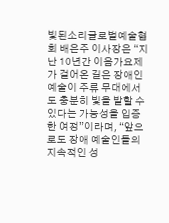빛된소리글로벌예술협회 배은주 이사장은 “지난 10년간 이음가요제가 걸어온 길은 장애인 예술이 주류 무대에서도 충분히 빛을 발할 수 있다는 가능성을 입증한 여정”이라며, “앞으로도 장애 예술인들의 지속적인 성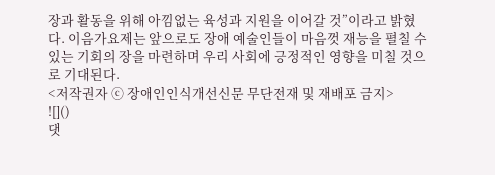장과 활동을 위해 아낌없는 육성과 지원을 이어갈 것”이라고 밝혔다. 이음가요제는 앞으로도 장애 예술인들이 마음껏 재능을 펼칠 수 있는 기회의 장을 마련하며 우리 사회에 긍정적인 영향을 미칠 것으로 기대된다.
<저작권자 ⓒ 장애인인식개선신문 무단전재 및 재배포 금지>
![]()
댓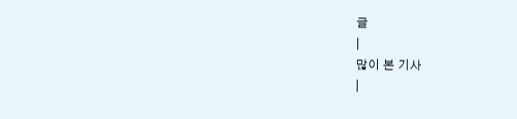글
|
많이 본 기사
|